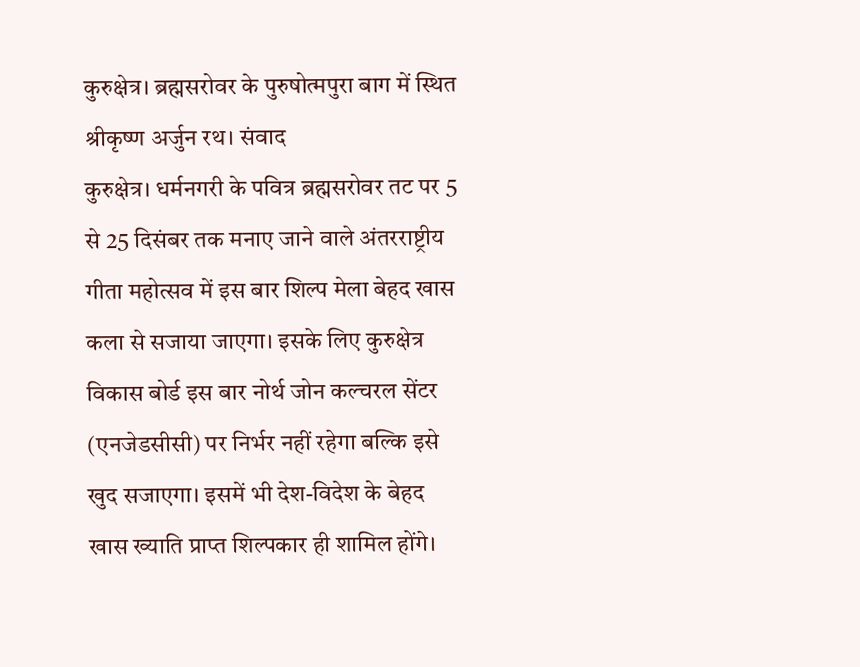कुरुक्षेत्र। ब्रह्मसरोवर के पुरुषोत्मपुरा बाग में स्थित श्रीकृष्ण अर्जुन रथ। संवाद
कुरुक्षेत्र। धर्मनगरी के पवित्र ब्रह्मसरोवर तट पर 5 से 25 दिसंबर तक मनाए जाने वाले अंतरराष्ट्रीय गीता महोत्सव में इस बार शिल्प मेला बेहद खास कला से सजाया जाएगा। इसके लिए कुरुक्षेत्र विकास बोर्ड इस बार नोर्थ जोन कल्चरल सेंटर (एनजेडसीसी) पर निर्भर नहीं रहेगा बल्कि इसे खुद सजाएगा। इसमें भी देश-विदेश के बेहद खास ख्याति प्राप्त शिल्पकार ही शामिल होंगे।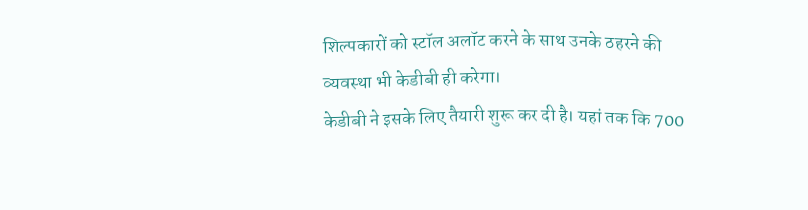शिल्पकारों को स्टॉल अलॉट करने के साथ उनके ठहरने की व्यवस्था भी केडीबी ही करेगा।
केडीबी ने इसके लिए तैयारी शुरू कर दी है। यहां तक कि 700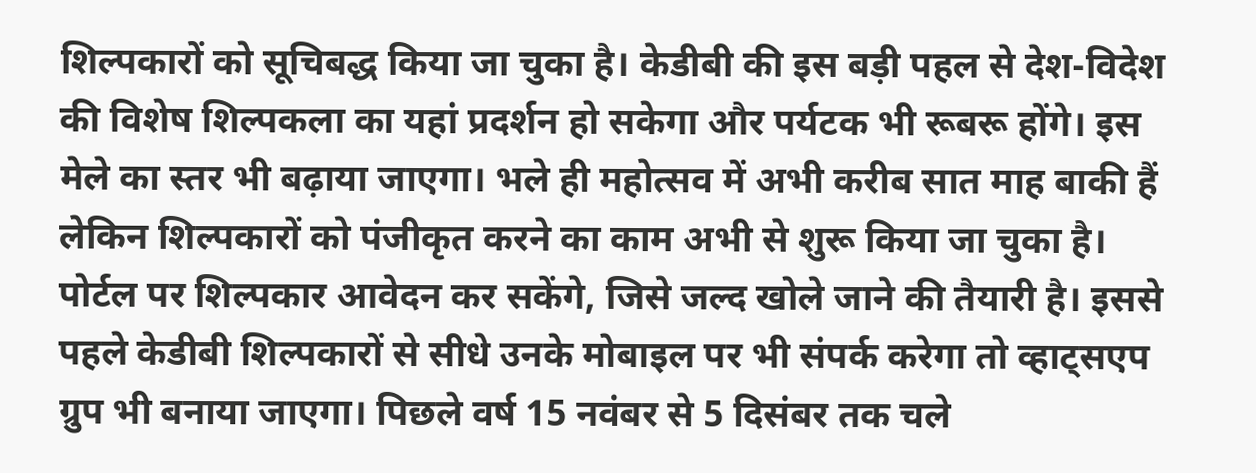शिल्पकारों को सूचिबद्ध किया जा चुका है। केडीबी की इस बड़ी पहल से देश-विदेश की विशेष शिल्पकला का यहां प्रदर्शन हो सकेगा और पर्यटक भी रूबरू होंगे। इस मेले का स्तर भी बढ़ाया जाएगा। भले ही महोत्सव में अभी करीब सात माह बाकी हैं लेकिन शिल्पकारों को पंजीकृत करने का काम अभी से शुरू किया जा चुका है। पोर्टल पर शिल्पकार आवेदन कर सकेंगे, जिसे जल्द खोले जाने की तैयारी है। इससे पहले केडीबी शिल्पकारों से सीधे उनके मोबाइल पर भी संपर्क करेगा तो व्हाट्सएप ग्रुप भी बनाया जाएगा। पिछले वर्ष 15 नवंबर से 5 दिसंबर तक चले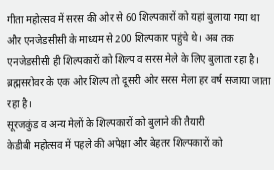गीता महोत्सव में सरस की ओर से 60 शिल्पकारों को यहां बुलाया गया था और एनजेडसीसी के माध्यम से 200 शिल्पकार पहुंचे थे। अब तक एनजेडसीसी ही शिल्पकारों को शिल्प व सरस मेले के लिए बुलाता रहा है। ब्रह्मसरोवर के एक ओर शिल्प तो दूसरी ओर सरस मेला हर वर्ष सजाया जाता रहा है।
सूरजकुंड व अन्य मेलों के शिल्पकारों को बुलाने की तैयारी
केडीबी महोत्सव में पहले की अपेक्षा और बेहतर शिल्पकारों को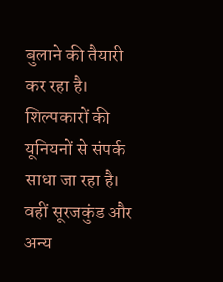बुलाने की तैयारी कर रहा है। शिल्पकारों की यूनियनों से संपर्क साधा जा रहा है। वहीं सूरजकुंड और अन्य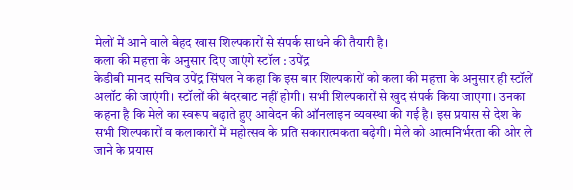मेलों में आने वाले बेहद खास शिल्पकारों से संपर्क साधने की तैयारी है।
कला की महत्ता के अनुसार दिए जाएंगे स्टॉल : उपेंद्र
केडीबी मानद सचिव उपेंद्र सिंघल ने कहा कि इस बार शिल्पकारों को कला की महत्ता के अनुसार ही स्टॉलें अलॉट की जाएंगी। स्टॉलों की बंदरबाट नहीं होगी। सभी शिल्पकारों से खुद संपर्क किया जाएगा। उनका कहना है कि मेले का स्वरूप बढ़ाते हुए आवेदन की ऑनलाइन व्यवस्था की गई है। इस प्रयास से देश के सभी शिल्पकारों व कलाकारों में महोत्सव के प्रति सकारात्मकता बढ़ेगी। मेले को आत्मनिर्भरता की ओर ले जाने के प्रयास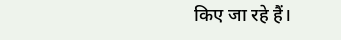किए जा रहे हैं।